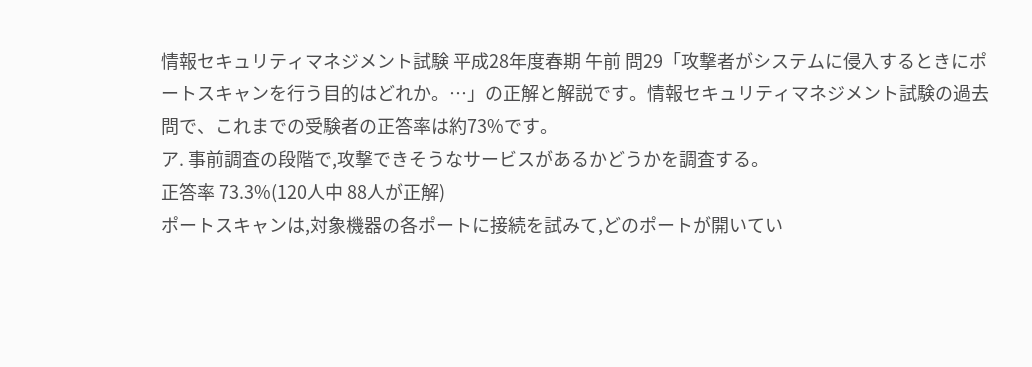情報セキュリティマネジメント試験 平成28年度春期 午前 問29「攻撃者がシステムに侵入するときにポートスキャンを行う目的はどれか。…」の正解と解説です。情報セキュリティマネジメント試験の過去問で、これまでの受験者の正答率は約73%です。
ア. 事前調査の段階で,攻撃できそうなサービスがあるかどうかを調査する。
正答率 73.3%(120人中 88人が正解)
ポートスキャンは,対象機器の各ポートに接続を試みて,どのポートが開いてい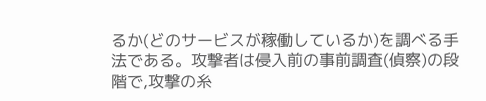るか(どのサービスが稼働しているか)を調べる手法である。攻撃者は侵入前の事前調査(偵察)の段階で,攻撃の糸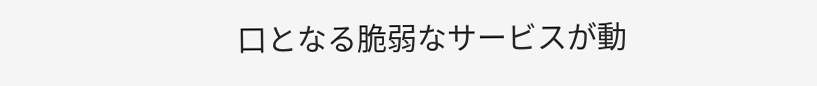口となる脆弱なサービスが動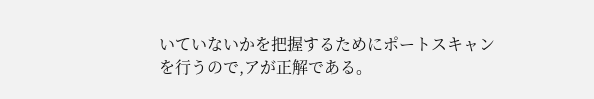いていないかを把握するためにポートスキャンを行うので,アが正解である。